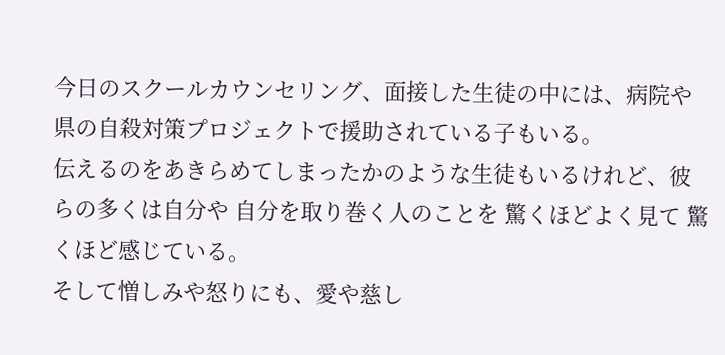今日のスクールカウンセリング、面接した生徒の中には、病院や県の自殺対策プロジェクトで援助されている子もいる。
伝えるのをあきらめてしまったかのような生徒もいるけれど、彼らの多くは自分や 自分を取り巻く人のことを 驚くほどよく見て 驚くほど感じている。
そして憎しみや怒りにも、愛や慈し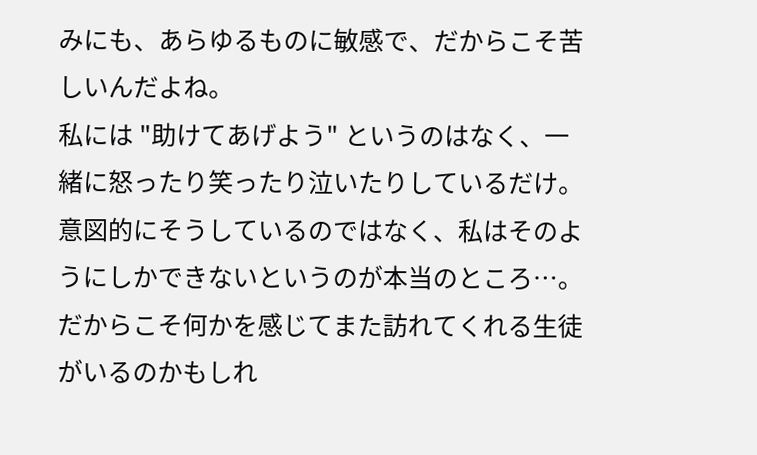みにも、あらゆるものに敏感で、だからこそ苦しいんだよね。
私には "助けてあげよう" というのはなく、一緒に怒ったり笑ったり泣いたりしているだけ。
意図的にそうしているのではなく、私はそのようにしかできないというのが本当のところ…。
だからこそ何かを感じてまた訪れてくれる生徒がいるのかもしれ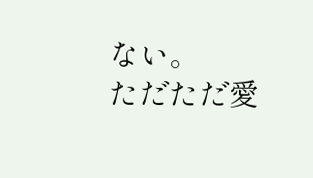ない。
ただただ愛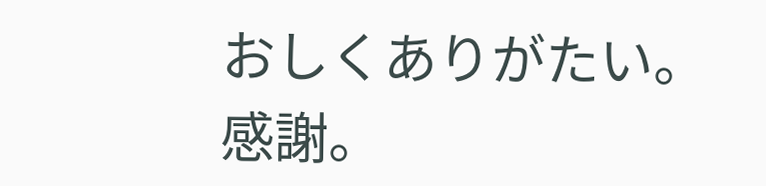おしくありがたい。感謝。